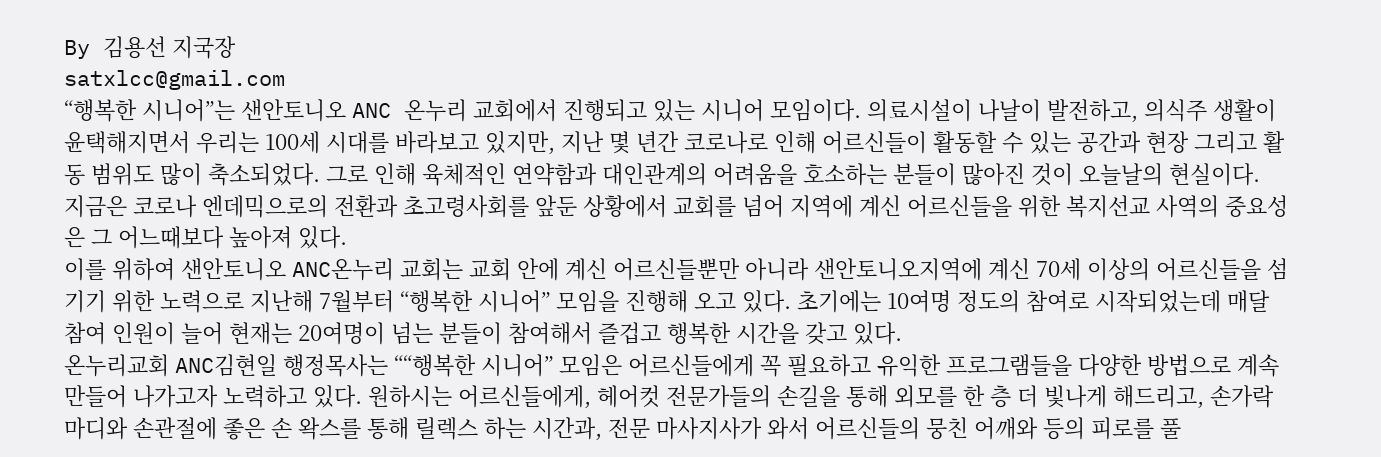By 김용선 지국장
satxlcc@gmail.com
“행복한 시니어”는 샌안토니오 ANC 온누리 교회에서 진행되고 있는 시니어 모임이다. 의료시설이 나날이 발전하고, 의식주 생활이 윤택해지면서 우리는 100세 시대를 바라보고 있지만, 지난 몇 년간 코로나로 인해 어르신들이 활동할 수 있는 공간과 현장 그리고 활동 범위도 많이 축소되었다. 그로 인해 육체적인 연약함과 대인관계의 어려움을 호소하는 분들이 많아진 것이 오늘날의 현실이다.
지금은 코로나 엔데믹으로의 전환과 초고령사회를 앞둔 상황에서 교회를 넘어 지역에 계신 어르신들을 위한 복지선교 사역의 중요성은 그 어느때보다 높아져 있다.
이를 위하여 샌안토니오 ANC온누리 교회는 교회 안에 계신 어르신들뿐만 아니라 샌안토니오지역에 계신 70세 이상의 어르신들을 섬기기 위한 노력으로 지난해 7월부터 “행복한 시니어” 모임을 진행해 오고 있다. 초기에는 10여명 정도의 참여로 시작되었는데 매달 참여 인원이 늘어 현재는 20여명이 넘는 분들이 참여해서 즐겁고 행복한 시간을 갖고 있다.
온누리교회 ANC김현일 행정목사는 ““행복한 시니어” 모임은 어르신들에게 꼭 필요하고 유익한 프로그램들을 다양한 방법으로 계속 만들어 나가고자 노력하고 있다. 원하시는 어르신들에게, 헤어컷 전문가들의 손길을 통해 외모를 한 층 더 빛나게 해드리고, 손가락 마디와 손관절에 좋은 손 왁스를 통해 릴렉스 하는 시간과, 전문 마사지사가 와서 어르신들의 뭉친 어깨와 등의 피로를 풀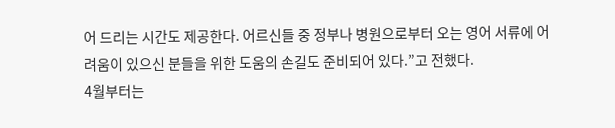어 드리는 시간도 제공한다. 어르신들 중 정부나 병원으로부터 오는 영어 서류에 어려움이 있으신 분들을 위한 도움의 손길도 준비되어 있다.”고 전했다.
4월부터는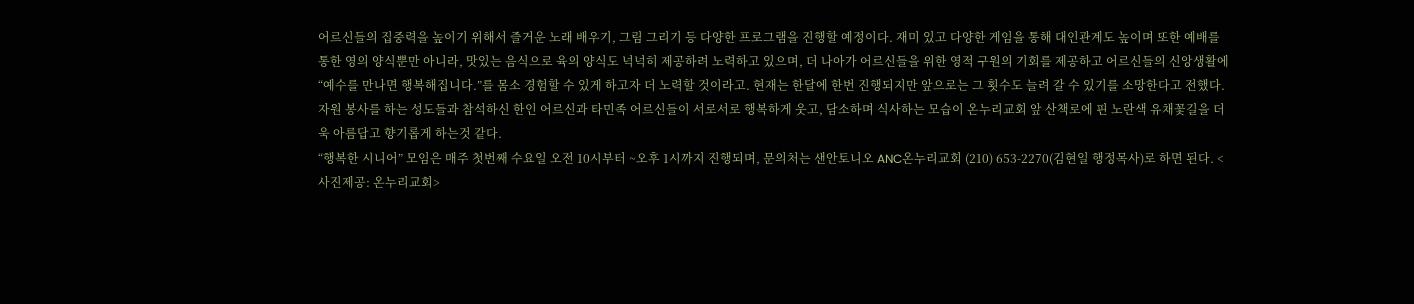어르신들의 집중력을 높이기 위해서 즐거운 노래 배우기, 그림 그리기 등 다양한 프로그램을 진행할 예정이다. 재미 있고 다양한 게임을 통해 대인관계도 높이며 또한 예배를 통한 영의 양식뿐만 아니라, 맛있는 음식으로 육의 양식도 넉넉히 제공하려 노력하고 있으며, 더 나아가 어르신들을 위한 영적 구원의 기회를 제공하고 어르신들의 신앙생활에 “예수를 만나면 행복해집니다.”를 몸소 경험할 수 있게 하고자 더 노력할 것이라고. 현재는 한달에 한번 진행되지만 앞으로는 그 횟수도 늘려 갈 수 있기를 소망한다고 전했다.
자원 봉사를 하는 성도들과 참석하신 한인 어르신과 타민족 어르신들이 서로서로 행복하게 웃고, 담소하며 식사하는 모습이 온누리교회 앞 산책로에 핀 노란색 유채꽃길을 더욱 아름답고 향기롭게 하는것 같다.
“행복한 시니어” 모임은 매주 첫번째 수요일 오전 10시부터 ~오후 1시까지 진행되며, 문의처는 샌안토니오 ANC온누리교회 (210) 653-2270(김현일 행정목사)로 하면 된다. <사진제공: 온누리교회>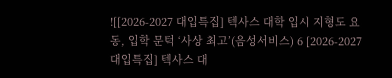![[2026-2027 대입특집] 텍사스 대학 입시 지형도 요동, 입학 문턱 ‘사상 최고’(음성서비스) 6 [2026-2027 대입특집] 텍사스 대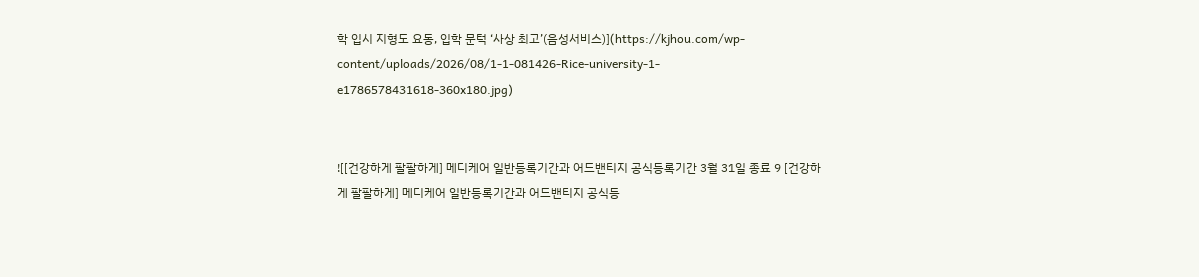학 입시 지형도 요동, 입학 문턱 ‘사상 최고’(음성서비스)](https://kjhou.com/wp-content/uploads/2026/08/1-1-081426-Rice-university-1-e1786578431618-360x180.jpg)


![[건강하게 팔팔하게] 메디케어 일반등록기간과 어드밴티지 공식등록기간 3월 31일 종료 9 [건강하게 팔팔하게] 메디케어 일반등록기간과 어드밴티지 공식등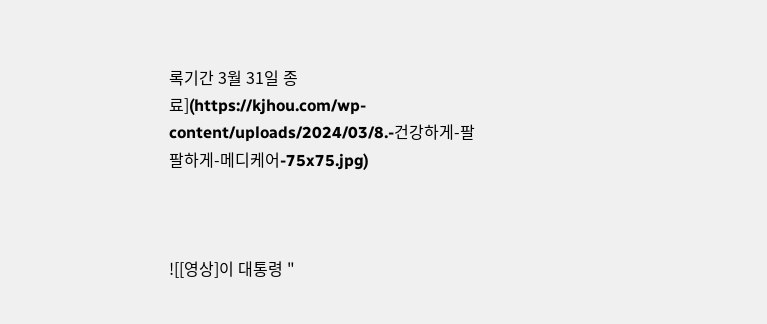록기간 3월 31일 종료](https://kjhou.com/wp-content/uploads/2024/03/8.-건강하게-팔팔하게-메디케어-75x75.jpg)



![[영상]이 대통령 "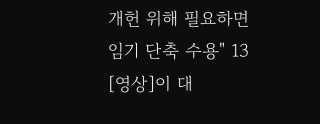개헌 위해 필요하면 임기 단축 수용" 13 [영상]이 대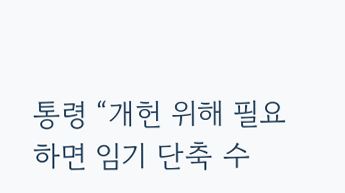통령 “개헌 위해 필요하면 임기 단축 수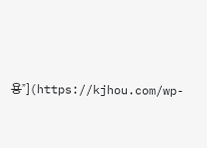용”](https://kjhou.com/wp-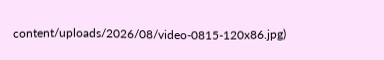content/uploads/2026/08/video-0815-120x86.jpg)